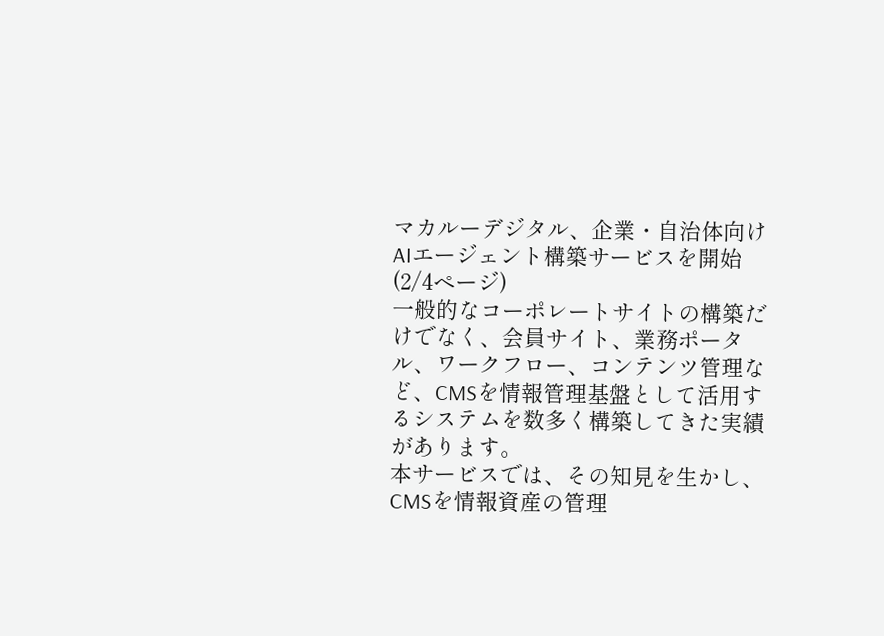マカルーデジタル、企業・自治体向けAIエージェント構築サービスを開始 (2/4ページ)
一般的なコーポレートサイトの構築だけでなく、会員サイト、業務ポータル、ワークフロー、コンテンツ管理など、CMSを情報管理基盤として活用するシステムを数多く構築してきた実績があります。
本サービスでは、その知見を生かし、CMSを情報資産の管理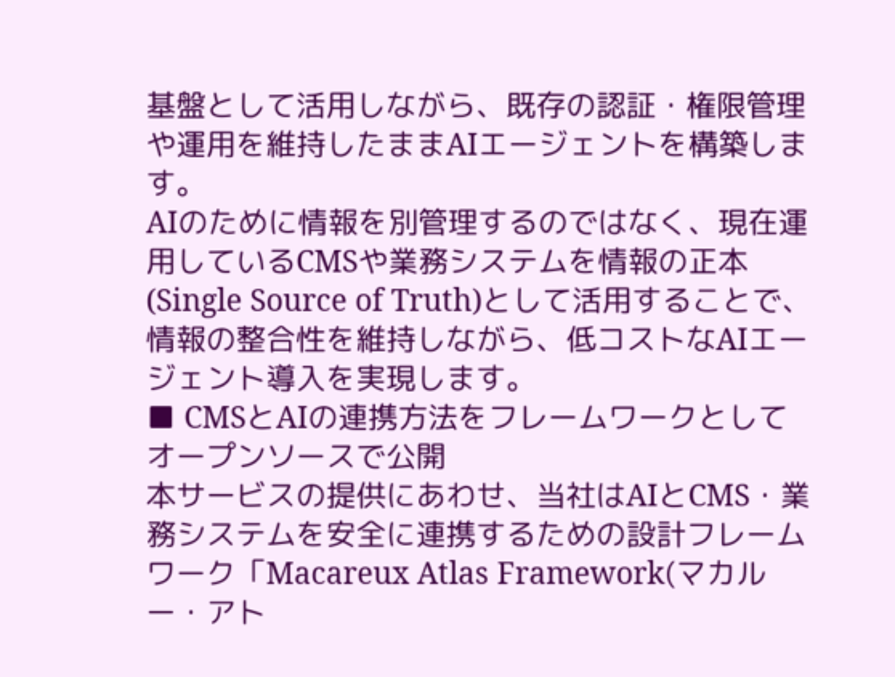基盤として活用しながら、既存の認証・権限管理や運用を維持したままAIエージェントを構築します。
AIのために情報を別管理するのではなく、現在運用しているCMSや業務システムを情報の正本(Single Source of Truth)として活用することで、情報の整合性を維持しながら、低コストなAIエージェント導入を実現します。
■ CMSとAIの連携方法をフレームワークとしてオープンソースで公開
本サービスの提供にあわせ、当社はAIとCMS・業務システムを安全に連携するための設計フレームワーク「Macareux Atlas Framework(マカルー・アト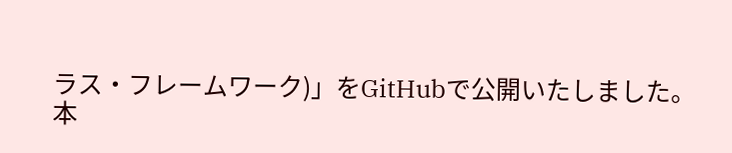ラス・フレームワーク)」をGitHubで公開いたしました。
本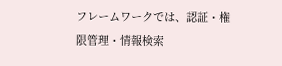フレームワークでは、認証・権限管理・情報検索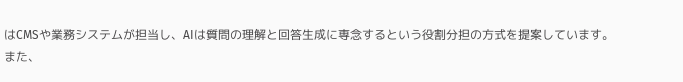はCMSや業務システムが担当し、AIは質問の理解と回答生成に専念するという役割分担の方式を提案しています。
また、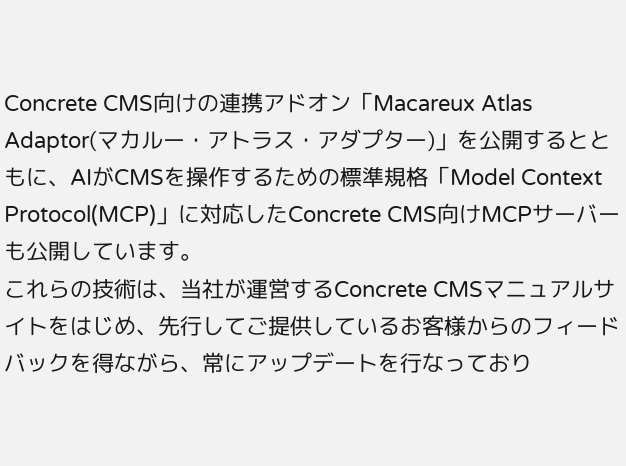Concrete CMS向けの連携アドオン「Macareux Atlas Adaptor(マカルー・アトラス・アダプター)」を公開するとともに、AIがCMSを操作するための標準規格「Model Context Protocol(MCP)」に対応したConcrete CMS向けMCPサーバーも公開しています。
これらの技術は、当社が運営するConcrete CMSマニュアルサイトをはじめ、先行してご提供しているお客様からのフィードバックを得ながら、常にアップデートを行なっており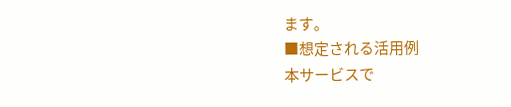ます。
■想定される活用例
本サービスで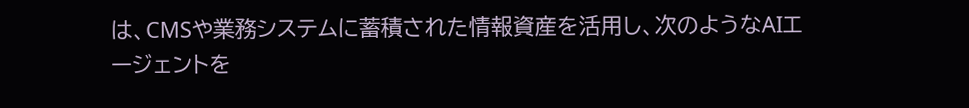は、CMSや業務システムに蓄積された情報資産を活用し、次のようなAIエージェントを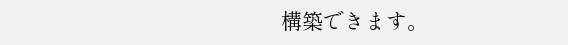構築できます。